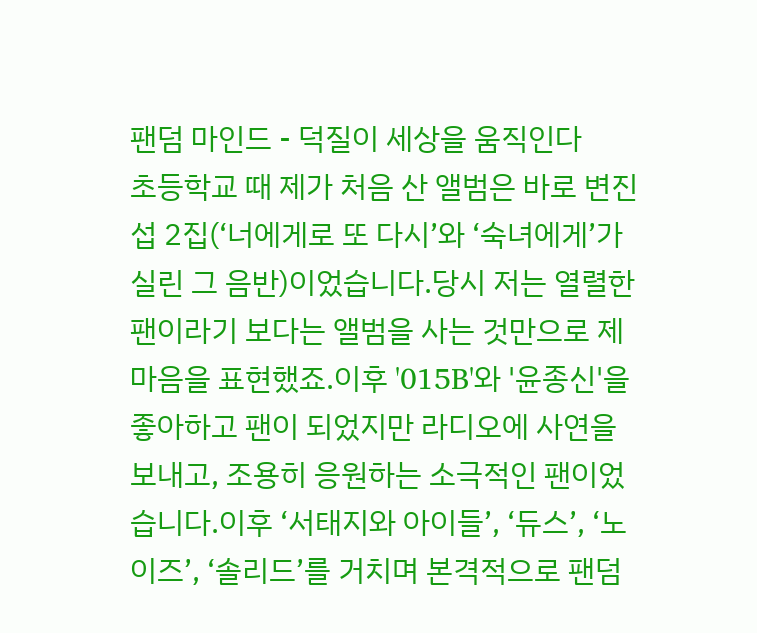팬덤 마인드 - 덕질이 세상을 움직인다
초등학교 때 제가 처음 산 앨범은 바로 변진섭 2집(‘너에게로 또 다시’와 ‘숙녀에게’가 실린 그 음반)이었습니다.당시 저는 열렬한 팬이라기 보다는 앨범을 사는 것만으로 제 마음을 표현했죠.이후 '015B'와 '윤종신'을 좋아하고 팬이 되었지만 라디오에 사연을 보내고, 조용히 응원하는 소극적인 팬이었습니다.이후 ‘서태지와 아이들’, ‘듀스’, ‘노이즈’, ‘솔리드’를 거치며 본격적으로 팬덤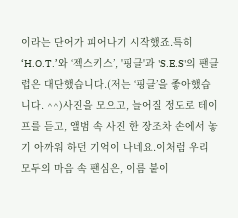이라는 단어가 피어나기 시작했죠.특히 ‘H.O.T.’와 ‘젝스키스’, '핑클'과 'S.E.S'의 팬클럽은 대단했습니다.(저는 ‘핑클’을 좋아했습니다. ^^)사진을 모으고, 늘어질 정도로 테이프를 듣고, 앨범 속 사진 한 장조차 손에서 놓기 아까워 하던 기억이 나네요.이처럼 우리 모두의 마음 속 팬심은, 이름 붙이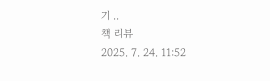기 ..
책 리뷰
2025. 7. 24. 11:52